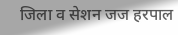जिला व सेशन जज हरपाल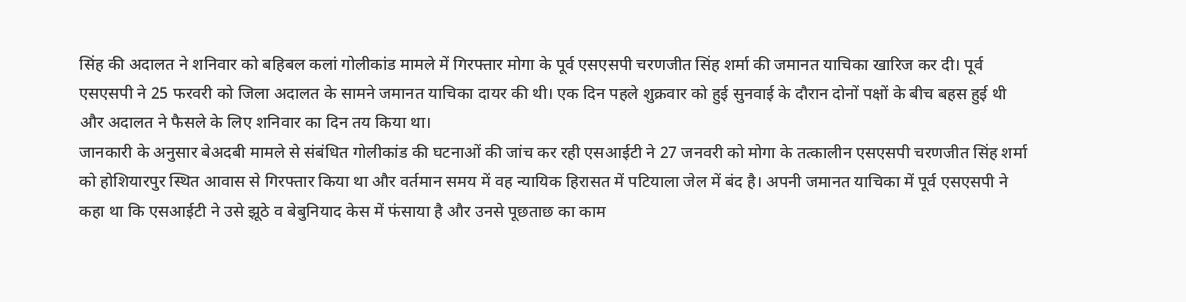सिंह की अदालत ने शनिवार को बहिबल कलां गोलीकांड मामले में गिरफ्तार मोगा के पूर्व एसएसपी चरणजीत सिंह शर्मा की जमानत याचिका खारिज कर दी। पूर्व एसएसपी ने 25 फरवरी को जिला अदालत के सामने जमानत याचिका दायर की थी। एक दिन पहले शुक्रवार को हुई सुनवाई के दौरान दोनों पक्षों के बीच बहस हुई थी और अदालत ने फैसले के लिए शनिवार का दिन तय किया था।
जानकारी के अनुसार बेअदबी मामले से संबंधित गोलीकांड की घटनाओं की जांच कर रही एसआईटी ने 27 जनवरी को मोगा के तत्कालीन एसएसपी चरणजीत सिंह शर्मा को होशियारपुर स्थित आवास से गिरफ्तार किया था और वर्तमान समय में वह न्यायिक हिरासत में पटियाला जेल में बंद है। अपनी जमानत याचिका में पूर्व एसएसपी ने कहा था कि एसआईटी ने उसे झूठे व बेबुनियाद केस में फंसाया है और उनसे पूछताछ का काम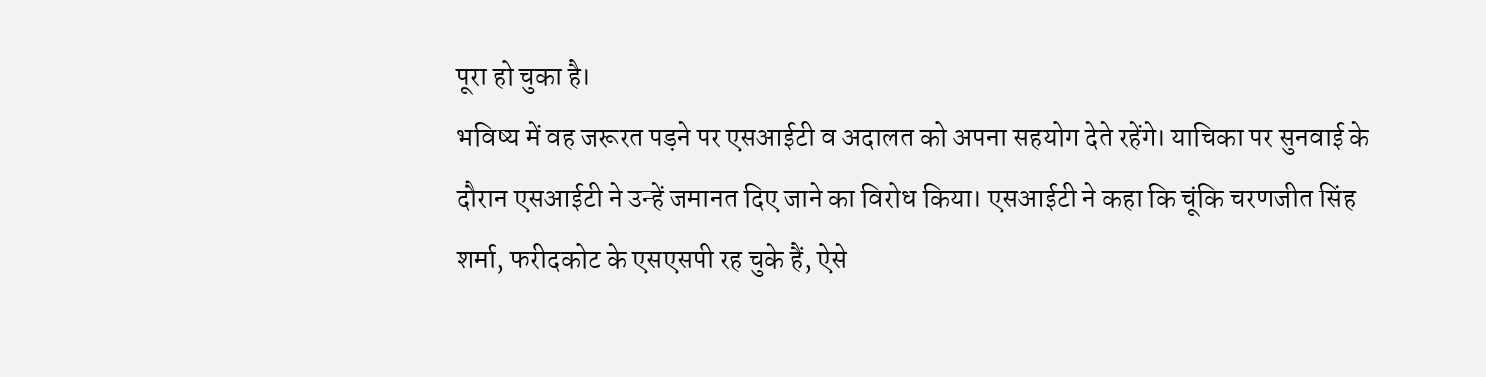पूरा हो चुका है।
भविष्य में वह जरूरत पड़ने पर एसआईटी व अदालत को अपना सहयोग देते रहेंगे। याचिका पर सुनवाई के दौरान एसआईटी ने उन्हें जमानत दिए जाने का विरोध किया। एसआईटी ने कहा कि चूंकि चरणजीत सिंह शर्मा, फरीदकोट के एसएसपी रह चुके हैं, ऐसे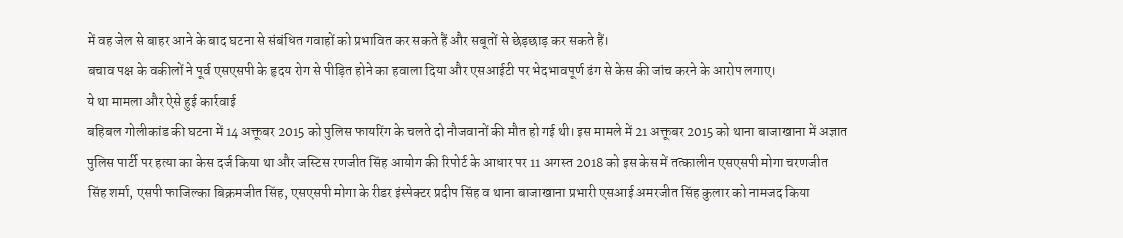में वह जेल से बाहर आने के बाद घटना से संबंधित गवाहों को प्रभावित कर सकते हैं और सबूतों से छेड़छाड़ कर सकते हैं।
बचाव पक्ष के वकीलों ने पूर्व एसएसपी के हृदय रोग से पीड़ित होने का हवाला दिया और एसआईटी पर भेदभावपूर्ण ढंग से केस की जांच करने के आरोप लगाए।
ये था मामला और ऐसे हुई कार्रवाई
बहिबल गोलीकांड की घटना में 14 अक्तूबर 2015 को पुलिस फायरिंग के चलते दो नौजवानों की मौत हो गई थी। इस मामले में 21 अक्तूबर 2015 को थाना बाजाखाना में अज्ञात पुलिस पार्टी पर हत्या का केस दर्ज किया था और जस्टिस रणजीत सिंह आयोग की रिपोर्ट के आधार पर 11 अगस्त 2018 को इस केस में तत्कालीन एसएसपी मोगा चरणजीत सिंह शर्मा, एसपी फाजिल्का बिक्रमजीत सिंह, एसएसपी मोगा के रीडर इंस्पेक्टर प्रदीप सिंह व थाना बाजाखाना प्रभारी एसआई अमरजीत सिंह कुलार को नामजद किया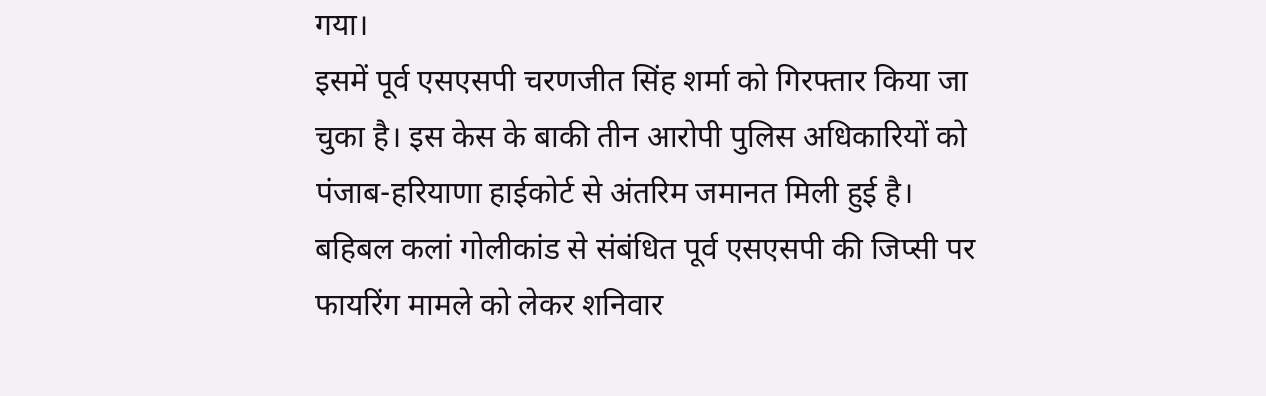गया।
इसमें पूर्व एसएसपी चरणजीत सिंह शर्मा को गिरफ्तार किया जा चुका है। इस केस के बाकी तीन आरोपी पुलिस अधिकारियों को पंजाब-हरियाणा हाईकोर्ट से अंतरिम जमानत मिली हुई है। बहिबल कलां गोलीकांड से संबंधित पूर्व एसएसपी की जिप्सी पर फायरिंग मामले को लेकर शनिवार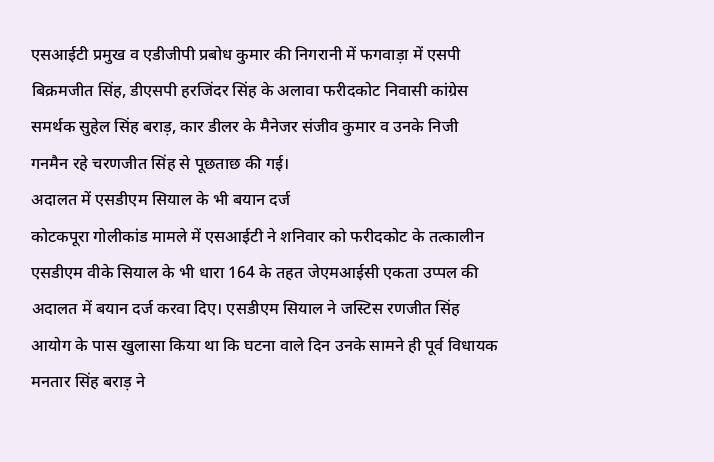एसआईटी प्रमुख व एडीजीपी प्रबोध कुमार की निगरानी में फगवाड़ा में एसपी बिक्रमजीत सिंह, डीएसपी हरजिंदर सिंह के अलावा फरीदकोट निवासी कांग्रेस समर्थक सुहेल सिंह बराड़, कार डीलर के मैनेजर संजीव कुमार व उनके निजी गनमैन रहे चरणजीत सिंह से पूछताछ की गई।
अदालत में एसडीएम सियाल के भी बयान दर्ज
कोटकपूरा गोलीकांड मामले में एसआईटी ने शनिवार को फरीदकोट के तत्कालीन एसडीएम वीके सियाल के भी धारा 164 के तहत जेएमआईसी एकता उप्पल की अदालत में बयान दर्ज करवा दिए। एसडीएम सियाल ने जस्टिस रणजीत सिंह आयोग के पास खुलासा किया था कि घटना वाले दिन उनके सामने ही पूर्व विधायक मनतार सिंह बराड़ ने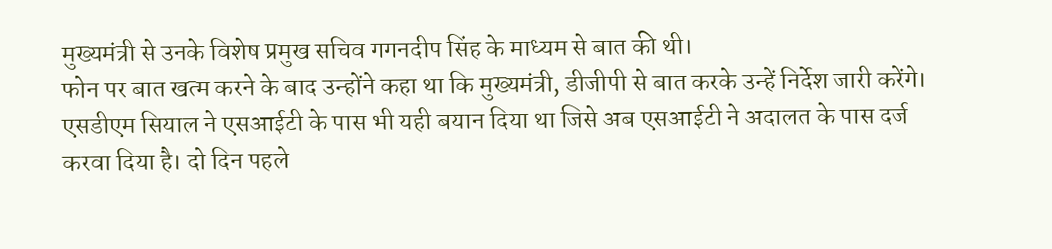मुख्यमंत्री से उनके विशेष प्रमुख सचिव गगनदीप सिंह के माध्यम से बात की थी।
फोन पर बात खत्म करने के बाद उन्होंने कहा था कि मुख्यमंत्री, डीजीपी से बात करके उन्हें निर्देश जारी करेंगे। एसडीएम सियाल ने एसआईटी के पास भी यही बयान दिया था जिसे अब एसआईटी ने अदालत के पास दर्ज करवा दिया है। दो दिन पहले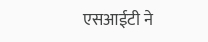एसआईटी ने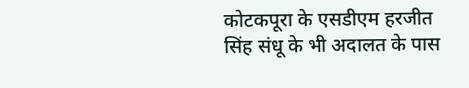कोटकपूरा के एसडीएम हरजीत सिंह संधू के भी अदालत के पास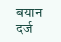बयान दर्ज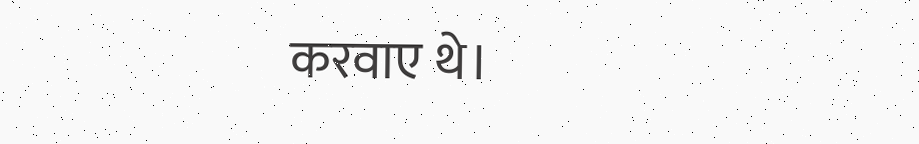करवाए थे।